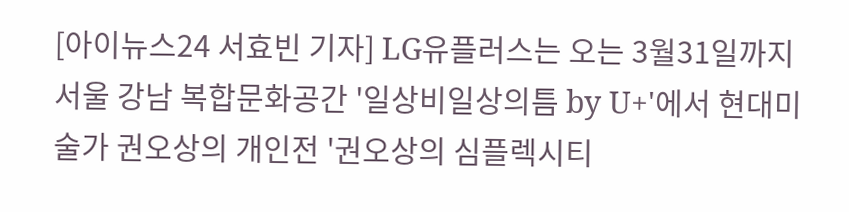[아이뉴스24 서효빈 기자] LG유플러스는 오는 3월31일까지 서울 강남 복합문화공간 '일상비일상의틈 by U+'에서 현대미술가 권오상의 개인전 '권오상의 심플렉시티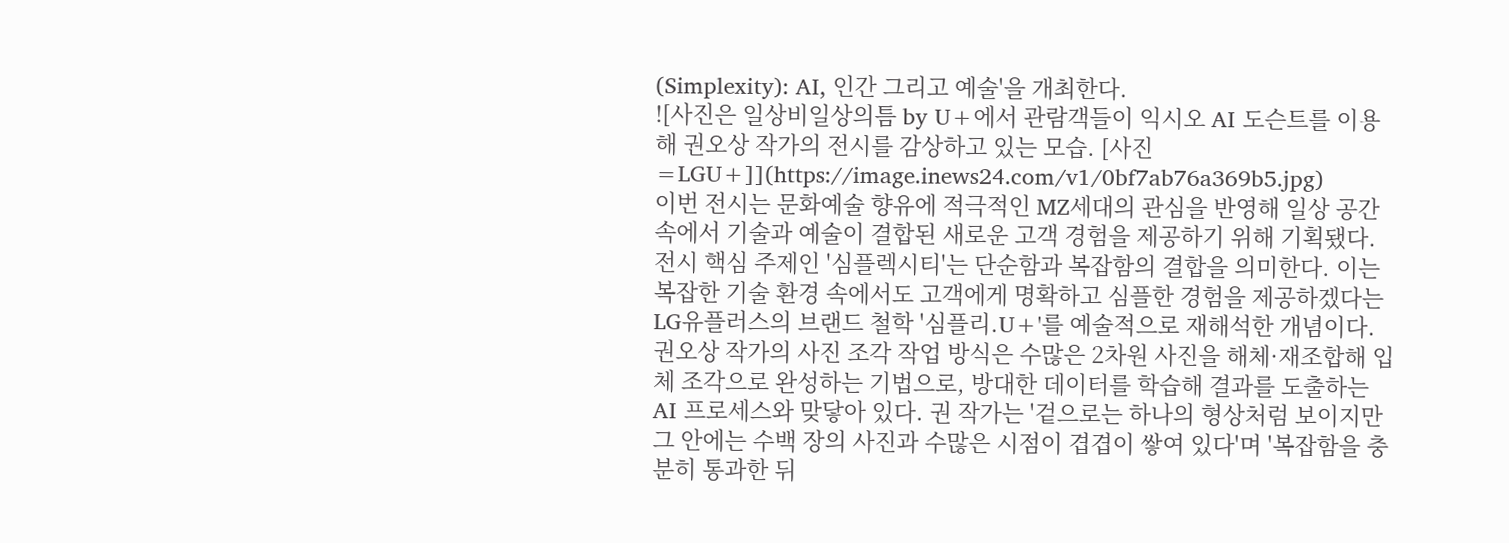(Simplexity): AI, 인간 그리고 예술'을 개최한다.
![사진은 일상비일상의틈 by U+에서 관람객들이 익시오 AI 도슨트를 이용해 권오상 작가의 전시를 감상하고 있는 모습. [사진=LGU+]](https://image.inews24.com/v1/0bf7ab76a369b5.jpg)
이번 전시는 문화예술 향유에 적극적인 MZ세대의 관심을 반영해 일상 공간 속에서 기술과 예술이 결합된 새로운 고객 경험을 제공하기 위해 기획됐다. 전시 핵심 주제인 '심플렉시티'는 단순함과 복잡함의 결합을 의미한다. 이는 복잡한 기술 환경 속에서도 고객에게 명확하고 심플한 경험을 제공하겠다는 LG유플러스의 브랜드 철학 '심플리.U+'를 예술적으로 재해석한 개념이다.
권오상 작가의 사진 조각 작업 방식은 수많은 2차원 사진을 해체·재조합해 입체 조각으로 완성하는 기법으로, 방대한 데이터를 학습해 결과를 도출하는 AI 프로세스와 맞닿아 있다. 권 작가는 '겉으로는 하나의 형상처럼 보이지만 그 안에는 수백 장의 사진과 수많은 시점이 겹겹이 쌓여 있다'며 '복잡함을 충분히 통과한 뒤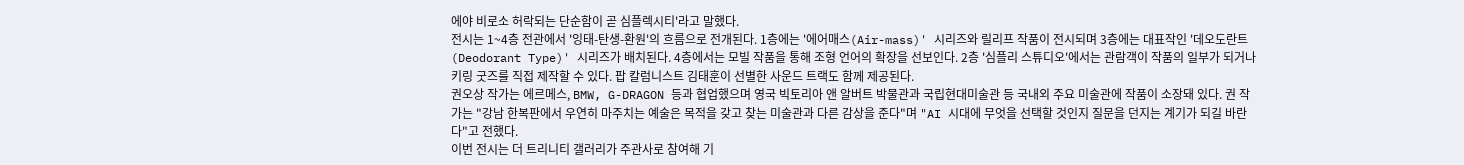에야 비로소 허락되는 단순함이 곧 심플렉시티'라고 말했다.
전시는 1~4층 전관에서 '잉태-탄생-환원'의 흐름으로 전개된다. 1층에는 '에어매스(Air-mass)' 시리즈와 릴리프 작품이 전시되며 3층에는 대표작인 '데오도란트(Deodorant Type)' 시리즈가 배치된다. 4층에서는 모빌 작품을 통해 조형 언어의 확장을 선보인다. 2층 '심플리 스튜디오'에서는 관람객이 작품의 일부가 되거나 키링 굿즈를 직접 제작할 수 있다. 팝 칼럼니스트 김태훈이 선별한 사운드 트랙도 함께 제공된다.
권오상 작가는 에르메스, BMW, G-DRAGON 등과 협업했으며 영국 빅토리아 앤 알버트 박물관과 국립현대미술관 등 국내외 주요 미술관에 작품이 소장돼 있다. 권 작가는 "강남 한복판에서 우연히 마주치는 예술은 목적을 갖고 찾는 미술관과 다른 감상을 준다"며 "AI 시대에 무엇을 선택할 것인지 질문을 던지는 계기가 되길 바란다"고 전했다.
이번 전시는 더 트리니티 갤러리가 주관사로 참여해 기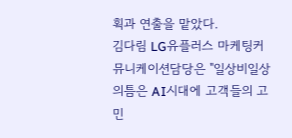획과 연출을 맡았다.
김다림 LG유플러스 마케팅커뮤니케이션담당은 "일상비일상의틈은 AI시대에 고객들의 고민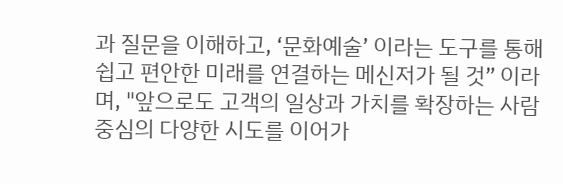과 질문을 이해하고, ‘문화예술’ 이라는 도구를 통해 쉽고 편안한 미래를 연결하는 메신저가 될 것” 이라며, "앞으로도 고객의 일상과 가치를 확장하는 사람 중심의 다양한 시도를 이어가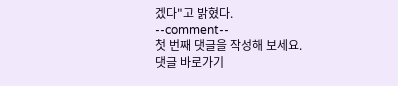겠다"고 밝혔다.
--comment--
첫 번째 댓글을 작성해 보세요.
댓글 바로가기